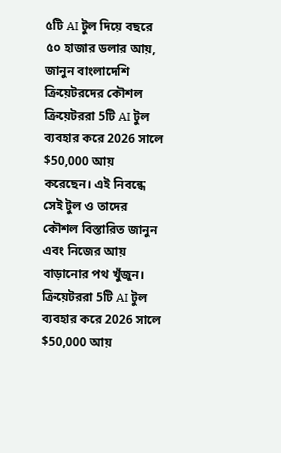৫টি AI টুল দিয়ে বছরে ৫০ হাজার ডলার আয়, জানুন বাংলাদেশি ক্রিয়েটরদের কৌশল
ক্রিয়েটররা 5টি AI টুল ব্যবহার করে 2026 সালে $50,000 আয় করেছেন। এই নিবন্ধে সেই টুল ও তাদের কৌশল বিস্তারিত জানুন এবং নিজের আয় বাড়ানোর পথ খুঁজুন।
ক্রিয়েটররা 5টি AI টুল ব্যবহার করে 2026 সালে $50,000 আয়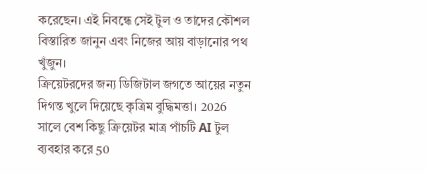করেছেন। এই নিবন্ধে সেই টুল ও তাদের কৌশল বিস্তারিত জানুন এবং নিজের আয় বাড়ানোর পথ খুঁজুন।
ক্রিয়েটরদের জন্য ডিজিটাল জগতে আয়ের নতুন দিগন্ত খুলে দিয়েছে কৃত্রিম বুদ্ধিমত্তা। 2026 সালে বেশ কিছু ক্রিয়েটর মাত্র পাঁচটি AI টুল ব্যবহার করে 50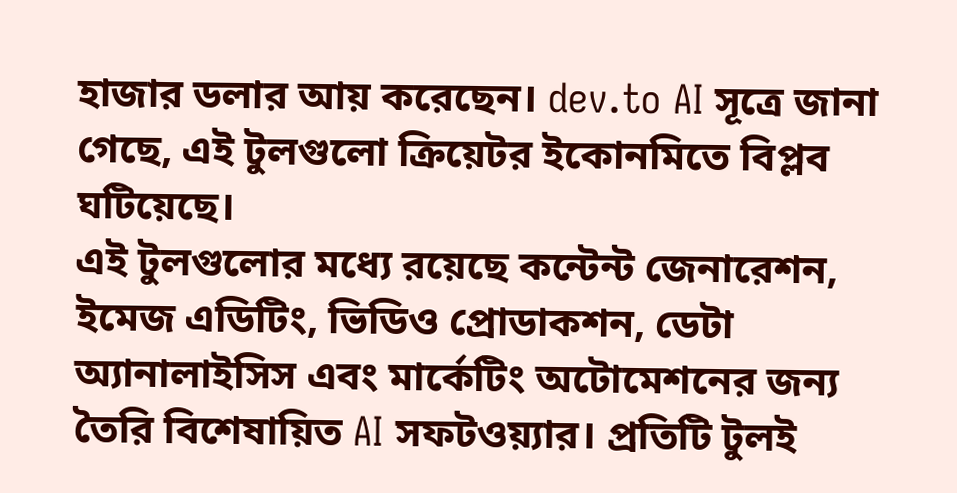হাজার ডলার আয় করেছেন। dev.to AI সূত্রে জানা গেছে, এই টুলগুলো ক্রিয়েটর ইকোনমিতে বিপ্লব ঘটিয়েছে।
এই টুলগুলোর মধ্যে রয়েছে কন্টেন্ট জেনারেশন, ইমেজ এডিটিং, ভিডিও প্রোডাকশন, ডেটা অ্যানালাইসিস এবং মার্কেটিং অটোমেশনের জন্য তৈরি বিশেষায়িত AI সফটওয়্যার। প্রতিটি টুলই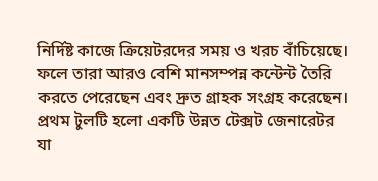নির্দিষ্ট কাজে ক্রিয়েটরদের সময় ও খরচ বাঁচিয়েছে। ফলে তারা আরও বেশি মানসম্পন্ন কন্টেন্ট তৈরি করতে পেরেছেন এবং দ্রুত গ্রাহক সংগ্রহ করেছেন।
প্রথম টুলটি হলো একটি উন্নত টেক্সট জেনারেটর যা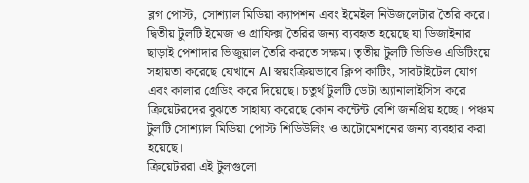ব্লগ পোস্ট, সোশ্যাল মিডিয়া ক্যাপশন এবং ইমেইল নিউজলেটার তৈরি করে। দ্বিতীয় টুলটি ইমেজ ও গ্রাফিক্স তৈরির জন্য ব্যবহৃত হয়েছে যা ডিজাইনার ছাড়াই পেশাদার ভিজুয়াল তৈরি করতে সক্ষম। তৃতীয় টুলটি ভিডিও এডিটিংয়ে সহায়তা করেছে যেখানে AI স্বয়ংক্রিয়ভাবে ক্লিপ কাটিং, সাবটাইটেল যোগ এবং কালার গ্রেডিং করে দিয়েছে। চতুর্থ টুলটি ডেটা অ্যানালাইসিস করে ক্রিয়েটরদের বুঝতে সাহায্য করেছে কোন কন্টেন্ট বেশি জনপ্রিয় হচ্ছে। পঞ্চম টুলটি সোশ্যাল মিডিয়া পোস্ট শিডিউলিং ও অটোমেশনের জন্য ব্যবহার করা হয়েছে।
ক্রিয়েটররা এই টুলগুলো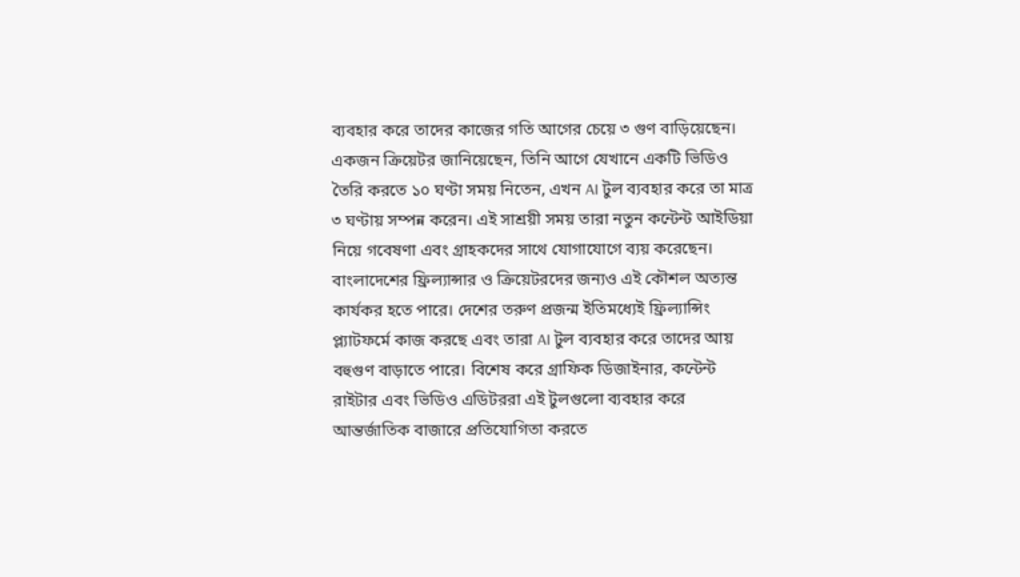ব্যবহার করে তাদের কাজের গতি আগের চেয়ে ৩ গুণ বাড়িয়েছেন। একজন ক্রিয়েটর জানিয়েছেন, তিনি আগে যেখানে একটি ভিডিও তৈরি করতে ১০ ঘণ্টা সময় নিতেন, এখন AI টুল ব্যবহার করে তা মাত্র ৩ ঘণ্টায় সম্পন্ন করেন। এই সাশ্রয়ী সময় তারা নতুন কন্টেন্ট আইডিয়া নিয়ে গবেষণা এবং গ্রাহকদের সাথে যোগাযোগে ব্যয় করেছেন।
বাংলাদেশের ফ্রিল্যান্সার ও ক্রিয়েটরদের জন্যও এই কৌশল অত্যন্ত কার্যকর হতে পারে। দেশের তরুণ প্রজন্ম ইতিমধ্যেই ফ্রিল্যান্সিং প্ল্যাটফর্মে কাজ করছে এবং তারা AI টুল ব্যবহার করে তাদের আয় বহুগুণ বাড়াতে পারে। বিশেষ করে গ্রাফিক ডিজাইনার, কন্টেন্ট রাইটার এবং ভিডিও এডিটররা এই টুলগুলো ব্যবহার করে আন্তর্জাতিক বাজারে প্রতিযোগিতা করতে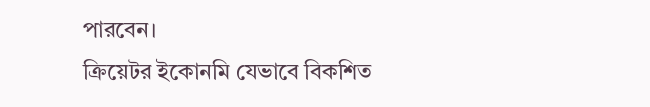পারবেন।
ক্রিয়েটর ইকোনমি যেভাবে বিকশিত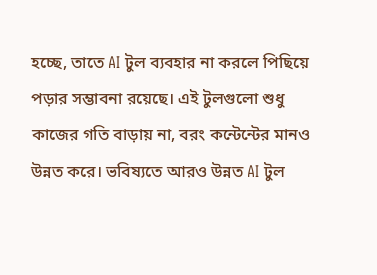হচ্ছে, তাতে AI টুল ব্যবহার না করলে পিছিয়ে পড়ার সম্ভাবনা রয়েছে। এই টুলগুলো শুধু কাজের গতি বাড়ায় না, বরং কন্টেন্টের মানও উন্নত করে। ভবিষ্যতে আরও উন্নত AI টুল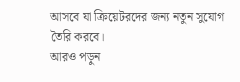আসবে যা ক্রিয়েটরদের জন্য নতুন সুযোগ তৈরি করবে।
আরও পড়ুন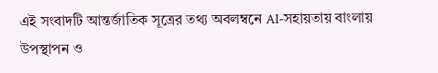এই সংবাদটি আন্তর্জাতিক সূত্রের তথ্য অবলম্বনে AI-সহায়তায় বাংলায় উপস্থাপন ও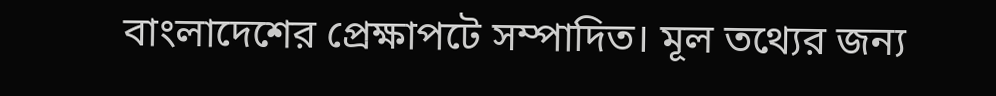বাংলাদেশের প্রেক্ষাপটে সম্পাদিত। মূল তথ্যের জন্য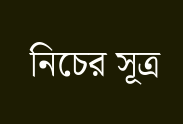নিচের সূত্র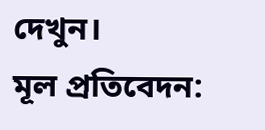দেখুন।
মূল প্রতিবেদন: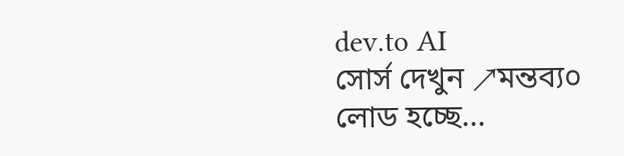dev.to AI
সোর্স দেখুন ↗মন্তব্য০
লোড হচ্ছে...